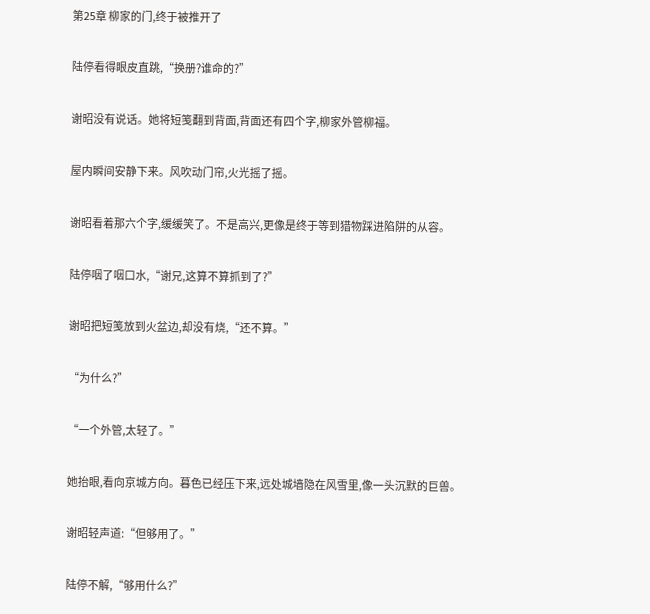第25章 柳家的门,终于被推开了

陆停看得眼皮直跳,“换册?谁命的?”

谢昭没有说话。她将短笺翻到背面,背面还有四个字,柳家外管柳福。

屋内瞬间安静下来。风吹动门帘,火光摇了摇。

谢昭看着那六个字,缓缓笑了。不是高兴,更像是终于等到猎物踩进陷阱的从容。

陆停咽了咽口水,“谢兄,这算不算抓到了?”

谢昭把短笺放到火盆边,却没有烧,“还不算。”

“为什么?”

“一个外管,太轻了。”

她抬眼,看向京城方向。暮色已经压下来,远处城墙隐在风雪里,像一头沉默的巨兽。

谢昭轻声道:“但够用了。”

陆停不解,“够用什么?”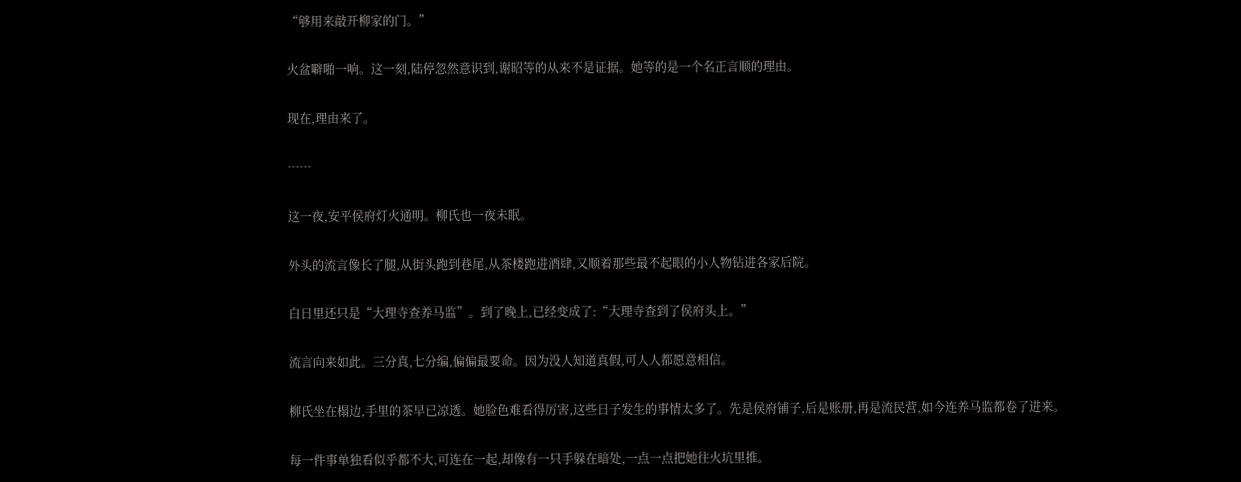“够用来敲开柳家的门。”

火盆噼啪一响。这一刻,陆停忽然意识到,谢昭等的从来不是证据。她等的是一个名正言顺的理由。

现在,理由来了。

……

这一夜,安平侯府灯火通明。柳氏也一夜未眠。

外头的流言像长了腿,从街头跑到巷尾,从茶楼跑进酒肆,又顺着那些最不起眼的小人物钻进各家后院。

白日里还只是“大理寺查养马监”。到了晚上,已经变成了:“大理寺查到了侯府头上。”

流言向来如此。三分真,七分编,偏偏最要命。因为没人知道真假,可人人都愿意相信。

柳氏坐在榻边,手里的茶早已凉透。她脸色难看得厉害,这些日子发生的事情太多了。先是侯府铺子,后是账册,再是流民营,如今连养马监都卷了进来。

每一件事单独看似乎都不大,可连在一起,却像有一只手躲在暗处,一点一点把她往火坑里推。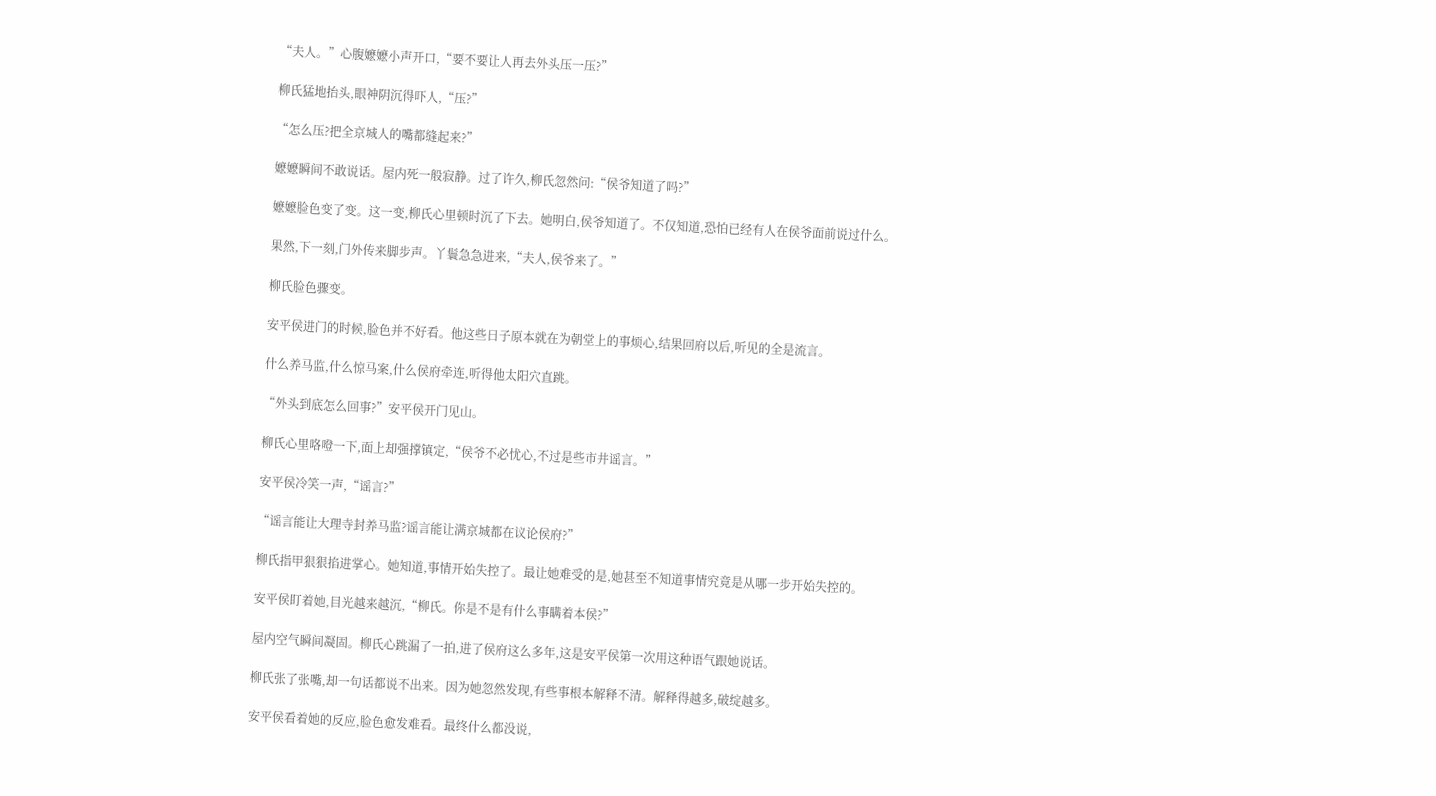“夫人。”心腹嬷嬷小声开口,“要不要让人再去外头压一压?”

柳氏猛地抬头,眼神阴沉得吓人,“压?”

“怎么压?把全京城人的嘴都缝起来?”

嬷嬷瞬间不敢说话。屋内死一般寂静。过了许久,柳氏忽然问:“侯爷知道了吗?”

嬷嬷脸色变了变。这一变,柳氏心里顿时沉了下去。她明白,侯爷知道了。不仅知道,恐怕已经有人在侯爷面前说过什么。

果然,下一刻,门外传来脚步声。丫鬟急急进来,“夫人,侯爷来了。”

柳氏脸色骤变。

安平侯进门的时候,脸色并不好看。他这些日子原本就在为朝堂上的事烦心,结果回府以后,听见的全是流言。

什么养马监,什么惊马案,什么侯府牵连,听得他太阳穴直跳。

“外头到底怎么回事?”安平侯开门见山。

柳氏心里咯噔一下,面上却强撑镇定,“侯爷不必忧心,不过是些市井谣言。”

安平侯冷笑一声,“谣言?”

“谣言能让大理寺封养马监?谣言能让满京城都在议论侯府?”

柳氏指甲狠狠掐进掌心。她知道,事情开始失控了。最让她难受的是,她甚至不知道事情究竟是从哪一步开始失控的。

安平侯盯着她,目光越来越沉,“柳氏。你是不是有什么事瞒着本侯?”

屋内空气瞬间凝固。柳氏心跳漏了一拍,进了侯府这么多年,这是安平侯第一次用这种语气跟她说话。

柳氏张了张嘴,却一句话都说不出来。因为她忽然发现,有些事根本解释不清。解释得越多,破绽越多。

安平侯看着她的反应,脸色愈发难看。最终什么都没说,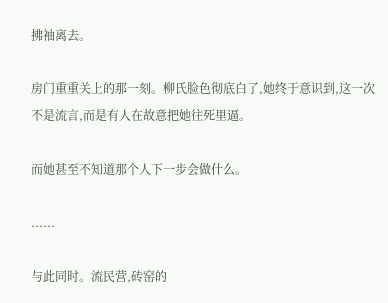拂袖离去。

房门重重关上的那一刻。柳氏脸色彻底白了,她终于意识到,这一次不是流言,而是有人在故意把她往死里逼。

而她甚至不知道那个人下一步会做什么。

......

与此同时。流民营,砖窑的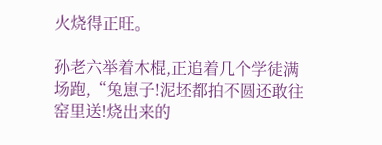火烧得正旺。

孙老六举着木棍,正追着几个学徒满场跑,“兔崽子!泥坯都拍不圆还敢往窑里送!烧出来的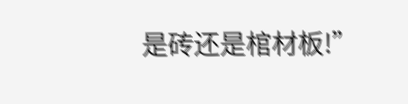是砖还是棺材板!”